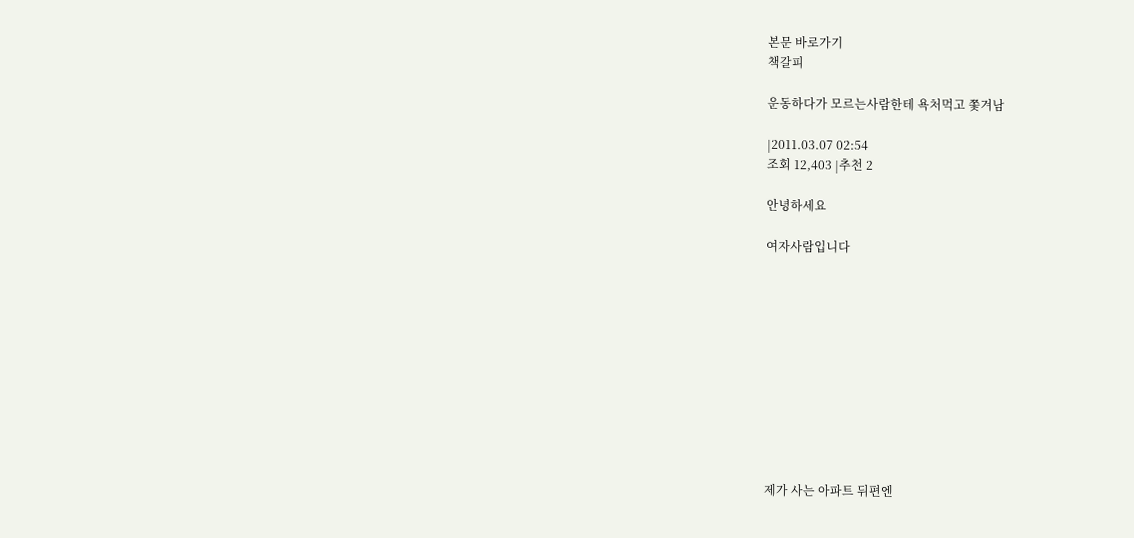본문 바로가기
책갈피

운동하다가 모르는사람한테 욕처먹고 쫓겨남

|2011.03.07 02:54
조회 12,403 |추천 2

안녕하세요

여자사람입니다











제가 사는 아파트 뒤편엔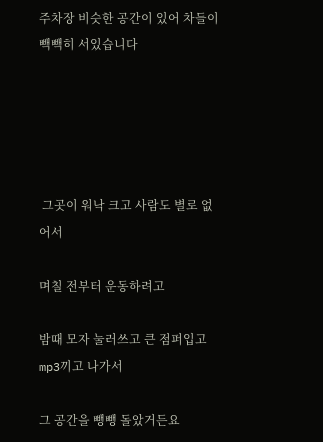주차장 비슷한 공간이 있어 차들이 빽빽히 서있습니다





 그곳이 워낙 크고 사람도 별로 없어서

며칠 전부터 운동하려고

밤때 모자 눌러쓰고 큰 점퍼입고 mp3끼고 나가서

그 공간을 뺑뺑 돌았거든요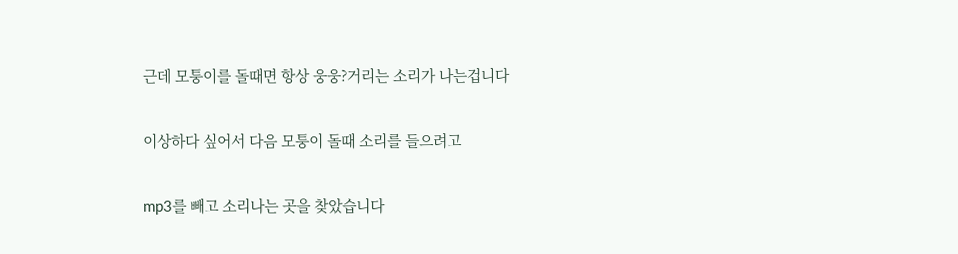근데 모퉁이를 돌때면 항상 웅웅?거리는 소리가 나는겁니다

이상하다 싶어서 다음 모퉁이 돌때 소리를 들으려고

mp3를 빼고 소리나는 곳을 찾았습니다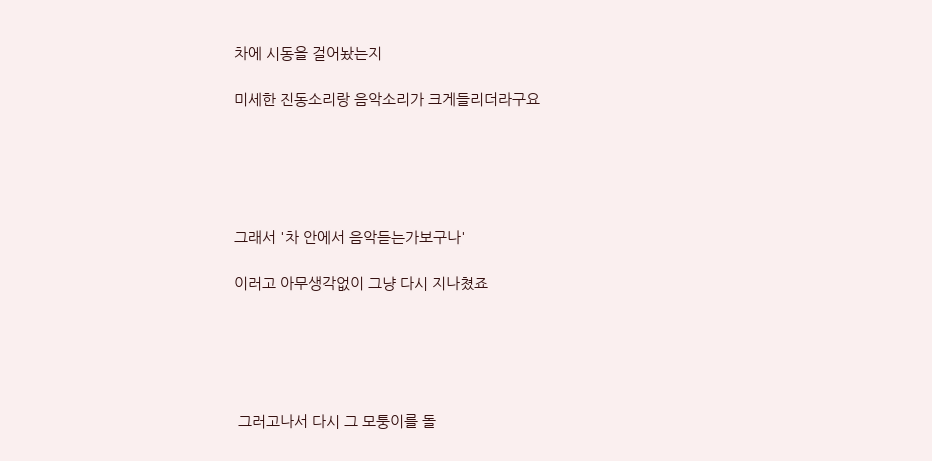차에 시동을 걸어놨는지

미세한 진동소리랑 음악소리가 크게들리더라구요





그래서 '차 안에서 음악듣는가보구나'

이러고 아무생각없이 그냥 다시 지나쳤죠





 그러고나서 다시 그 모퉁이를 돌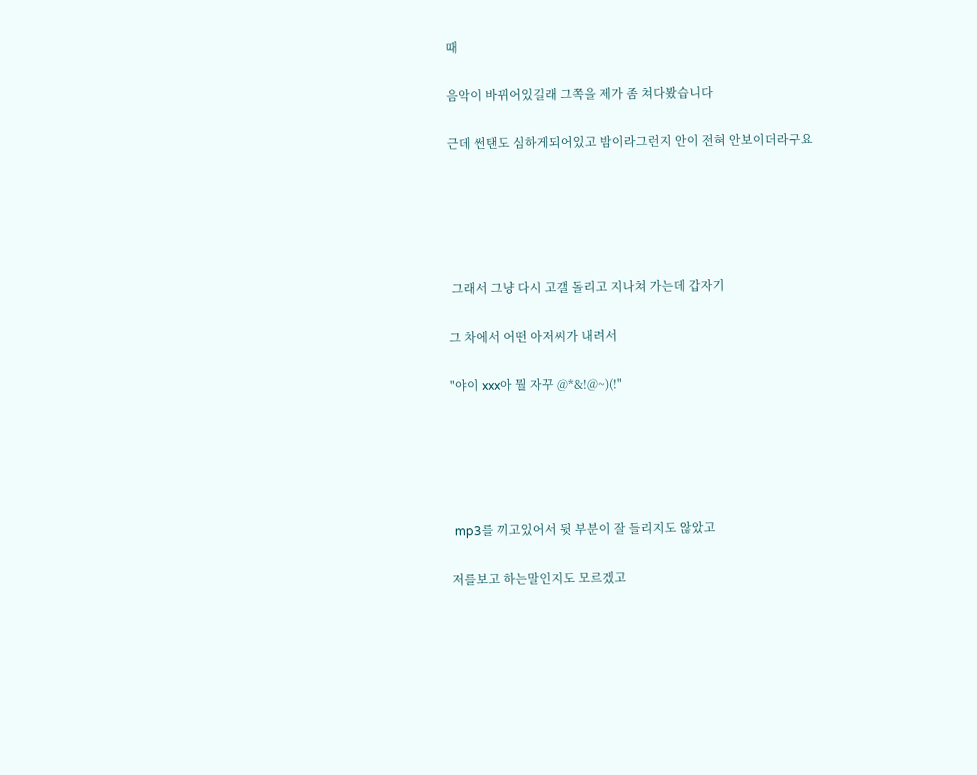때

음악이 바뀌어있길래 그쪽을 제가 좀 쳐다봤습니다

근데 썬탠도 심하게되어있고 밤이라그런지 안이 전혀 안보이더라구요





 그래서 그냥 다시 고갤 돌리고 지나쳐 가는데 갑자기

그 차에서 어떤 아저씨가 내려서

"야이 xxx아 뭘 자꾸 @*&!@~)(!"





 mp3를 끼고있어서 뒷 부분이 잘 들리지도 않았고

저를보고 하는말인지도 모르겠고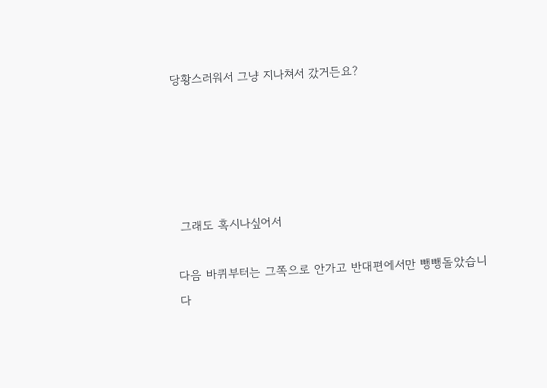당황스러워서 그냥 지나쳐서 갔거든요?





 그래도 혹시나싶어서

다음 바퀴부터는 그쪽으로 안가고 반대편에서만 뺑뺑돌았습니다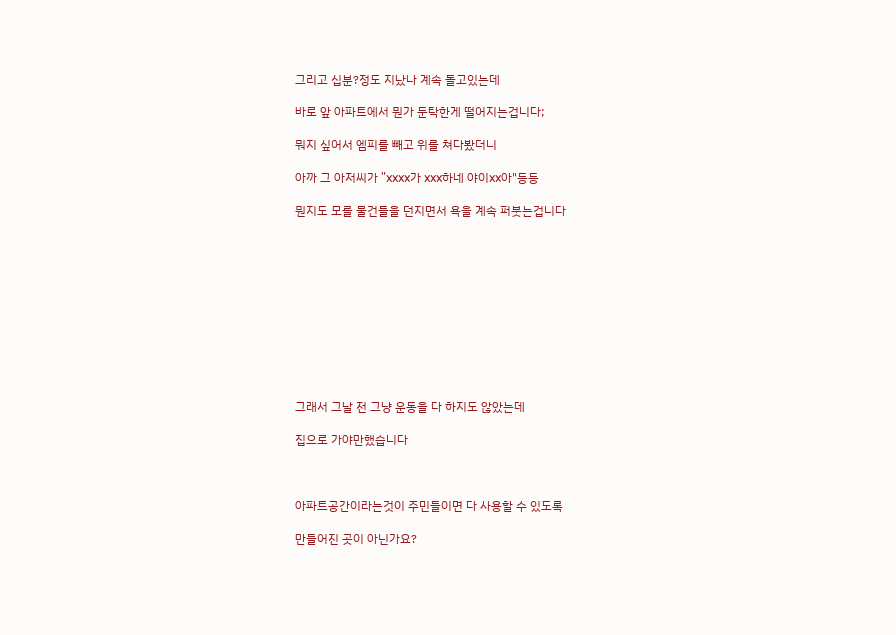그리고 십분?정도 지났나 계속 돌고있는데

바로 앞 아파트에서 뭔가 둔탁한게 떨어지는겁니다;

뭐지 싶어서 엠피를 빼고 위를 쳐다봤더니

아까 그 아저씨가 "xxxx가 xxx하네 야이xx아"등등

뭔지도 모를 물건들을 던지면서 욕을 계속 퍼붓는겁니다











그래서 그날 전 그냥 운동을 다 하지도 않았는데

집으로 가야만했습니다



아파트공간이라는것이 주민들이면 다 사용할 수 있도록

만들어진 곳이 아닌가요?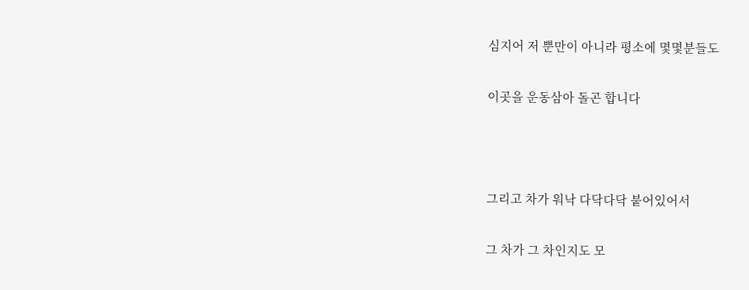심지어 저 뿐만이 아니라 평소에 몇몇분들도

이곳을 운동삼아 돌곤 합니다



그리고 차가 워낙 다닥다닥 붙어있어서

그 차가 그 차인지도 모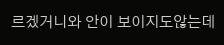르겠거니와 안이 보이지도않는데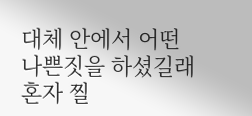대체 안에서 어떤 나쁜짓을 하셨길래 혼자 찔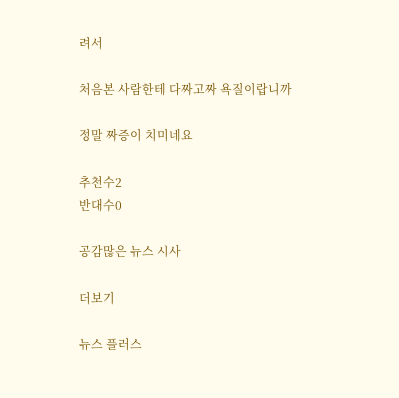려서

처음본 사람한테 다짜고짜 욕질이랍니까

정말 짜증이 치미네요

추천수2
반대수0

공감많은 뉴스 시사

더보기

뉴스 플러스